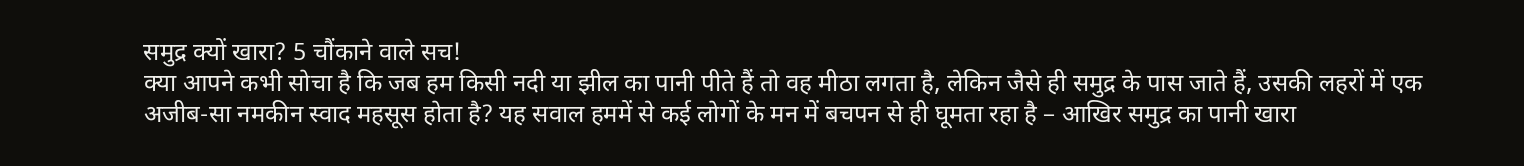समुद्र क्यों खारा? 5 चौंकाने वाले सच!
क्या आपने कभी सोचा है कि जब हम किसी नदी या झील का पानी पीते हैं तो वह मीठा लगता है, लेकिन जैसे ही समुद्र के पास जाते हैं, उसकी लहरों में एक अजीब-सा नमकीन स्वाद महसूस होता है? यह सवाल हममें से कई लोगों के मन में बचपन से ही घूमता रहा है – आखिर समुद्र का पानी खारा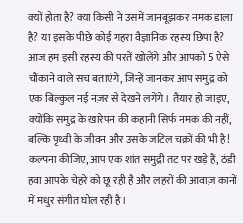क्यों होता है? क्या किसी ने उसमें जानबूझकर नमक डाला है? या इसके पीछे कोई गहरा वैज्ञानिक रहस्य छिपा है? आज हम इसी रहस्य की परतें खोलेंगे और आपको 5 ऐसे चौंकाने वाले सच बताएंगे, जिन्हें जानकर आप समुद्र को एक बिल्कुल नई नज़र से देखने लगेंगे। तैयार हो जाइए, क्योंकि समुद्र के खारेपन की कहानी सिर्फ नमक की नहीं, बल्कि पृथ्वी के जीवन और उसके जटिल चक्रों की भी है!
कल्पना कीजिए, आप एक शांत समुद्री तट पर खड़े हैं, ठंडी हवा आपके चेहरे को छू रही है और लहरों की आवाज़ कानों में मधुर संगीत घोल रही है।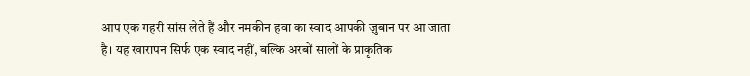आप एक गहरी सांस लेते हैं और नमकीन हवा का स्वाद आपकी ज़ुबान पर आ जाता है। यह खारापन सिर्फ एक स्वाद नहीं, बल्कि अरबों सालों के प्राकृतिक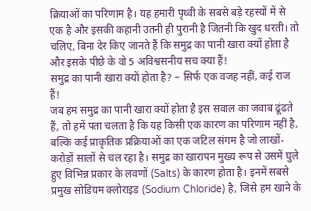क्रियाओं का परिणाम है। यह हमारी पृथ्वी के सबसे बड़े रहस्यों में से एक है और इसकी कहानी उतनी ही पुरानी है जितनी कि खुद धरती। तो चलिए, बिना देर किए जानते हैं कि समुद्र का पानी खारा क्यों होता है और इसके पीछे के वो 5 अविश्वसनीय सच क्या हैं!
समुद्र का पानी खारा क्यों होता है? – सिर्फ एक वजह नहीं, कई राज हैं!
जब हम समुद्र का पानी खारा क्यों होता है इस सवाल का जवाब ढूंढते हैं, तो हमें पता चलता है कि यह किसी एक कारण का परिणाम नहीं है, बल्कि कई प्राकृतिक प्रक्रियाओं का एक जटिल संगम है जो लाखों-करोड़ों सालों से चल रहा है। समुद्र का खारापन मुख्य रूप से उसमें घुले हुए विभिन्न प्रकार के लवणों (Salts) के कारण होता है। इनमें सबसे प्रमुख सोडियम क्लोराइड (Sodium Chloride) है, जिसे हम खाने के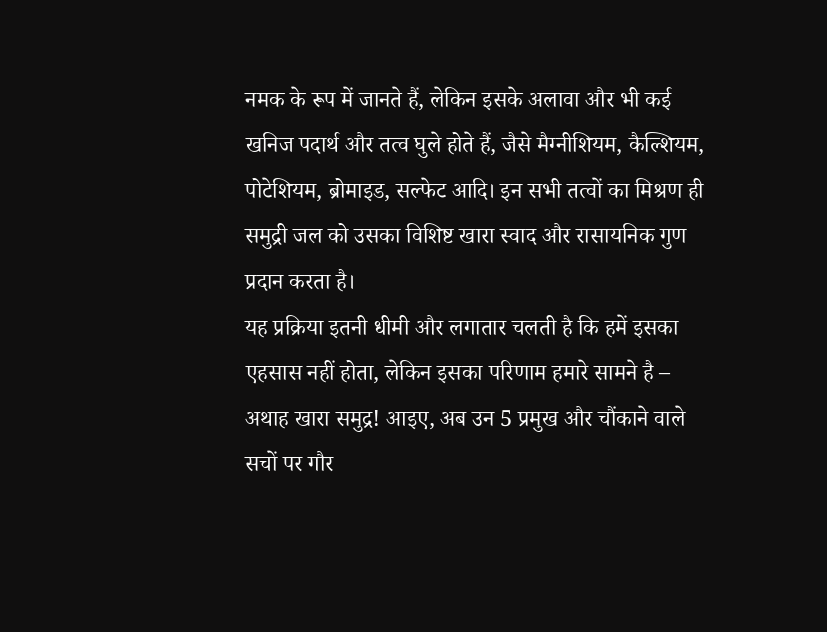नमक के रूप में जानते हैं, लेकिन इसके अलावा और भी कई खनिज पदार्थ और तत्व घुले होते हैं, जैसे मैग्नीशियम, कैल्शियम, पोटेशियम, ब्रोमाइड, सल्फेट आदि। इन सभी तत्वों का मिश्रण ही समुद्री जल को उसका विशिष्ट खारा स्वाद और रासायनिक गुण प्रदान करता है।
यह प्रक्रिया इतनी धीमी और लगातार चलती है कि हमें इसका एहसास नहीं होता, लेकिन इसका परिणाम हमारे सामने है – अथाह खारा समुद्र! आइए, अब उन 5 प्रमुख और चौंकाने वाले सचों पर गौर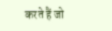करते हैं जो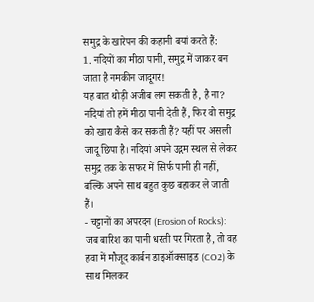समुद्र के खारेपन की कहानी बयां करते हैं:
1. नदियों का मीठा पानी, समुद्र में जाकर बन जाता है नमकीन जादूगर!
यह बात थोड़ी अजीब लग सकती है, है ना? नदियां तो हमें मीठा पानी देती हैं, फिर वो समुद्र को खारा कैसे कर सकती हैं? यहीं पर असली जादू छिपा है। नदियां अपने उद्गम स्थल से लेकर समुद्र तक के सफर में सिर्फ पानी ही नहीं, बल्कि अपने साथ बहुत कुछ बहाकर ले जाती हैं।
- चट्टानों का अपरदन (Erosion of Rocks): जब बारिश का पानी धरती पर गिरता है, तो वह हवा में मौजूद कार्बन डाइऑक्साइड (CO2) के साथ मिलकर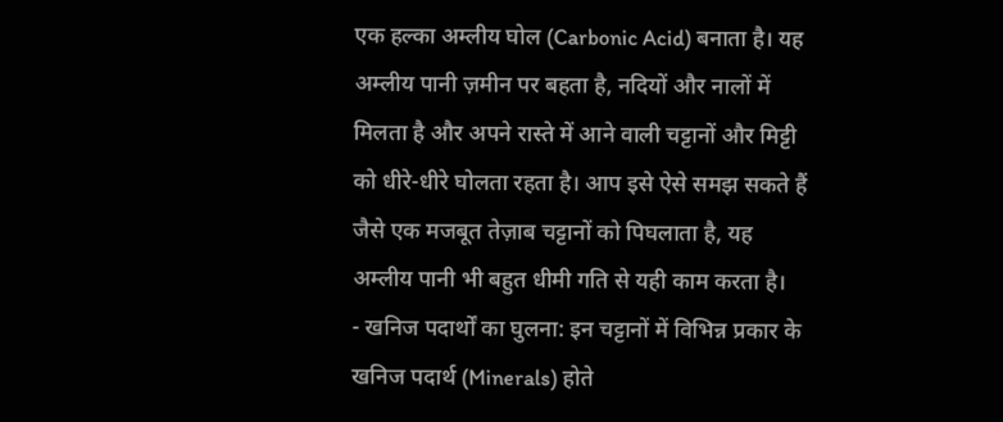एक हल्का अम्लीय घोल (Carbonic Acid) बनाता है। यह अम्लीय पानी ज़मीन पर बहता है, नदियों और नालों में मिलता है और अपने रास्ते में आने वाली चट्टानों और मिट्टी को धीरे-धीरे घोलता रहता है। आप इसे ऐसे समझ सकते हैं जैसे एक मजबूत तेज़ाब चट्टानों को पिघलाता है, यह अम्लीय पानी भी बहुत धीमी गति से यही काम करता है।
- खनिज पदार्थों का घुलना: इन चट्टानों में विभिन्न प्रकार के खनिज पदार्थ (Minerals) होते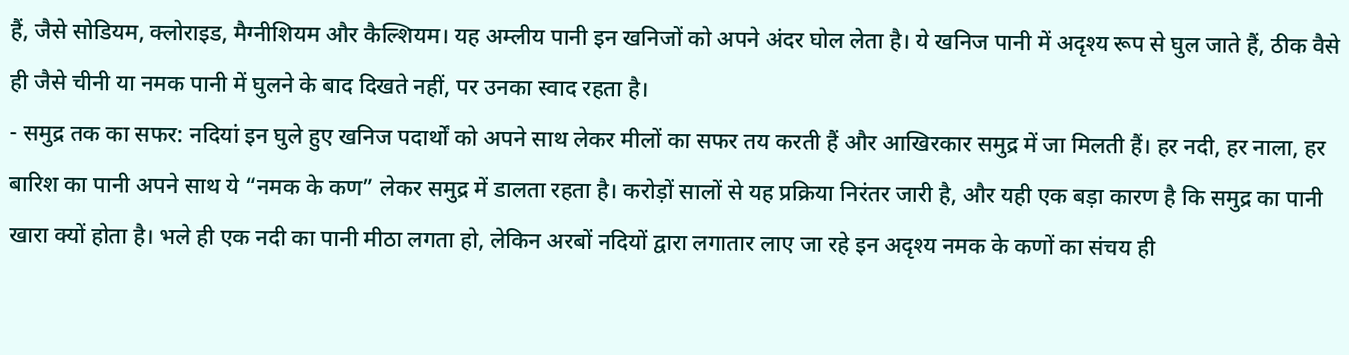हैं, जैसे सोडियम, क्लोराइड, मैग्नीशियम और कैल्शियम। यह अम्लीय पानी इन खनिजों को अपने अंदर घोल लेता है। ये खनिज पानी में अदृश्य रूप से घुल जाते हैं, ठीक वैसे ही जैसे चीनी या नमक पानी में घुलने के बाद दिखते नहीं, पर उनका स्वाद रहता है।
- समुद्र तक का सफर: नदियां इन घुले हुए खनिज पदार्थों को अपने साथ लेकर मीलों का सफर तय करती हैं और आखिरकार समुद्र में जा मिलती हैं। हर नदी, हर नाला, हर बारिश का पानी अपने साथ ये “नमक के कण” लेकर समुद्र में डालता रहता है। करोड़ों सालों से यह प्रक्रिया निरंतर जारी है, और यही एक बड़ा कारण है कि समुद्र का पानी खारा क्यों होता है। भले ही एक नदी का पानी मीठा लगता हो, लेकिन अरबों नदियों द्वारा लगातार लाए जा रहे इन अदृश्य नमक के कणों का संचय ही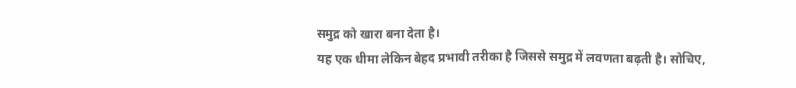समुद्र को खारा बना देता है।
यह एक धीमा लेकिन बेहद प्रभावी तरीका है जिससे समुद्र में लवणता बढ़ती है। सोचिए,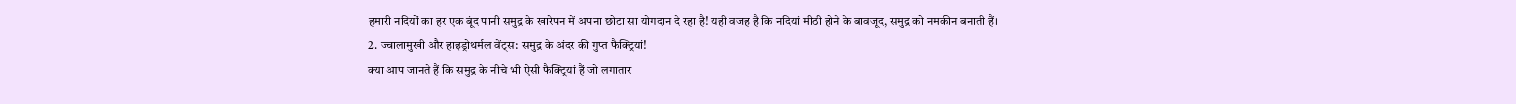हमारी नदियों का हर एक बूंद पानी समुद्र के खारेपन में अपना छोटा सा योगदान दे रहा है! यही वजह है कि नदियां मीठी होने के बावजूद, समुद्र को नमकीन बनाती हैं।
2. ज्वालामुखी और हाइड्रोथर्मल वेंट्स: समुद्र के अंदर की गुप्त फैक्ट्रियां!
क्या आप जानते हैं कि समुद्र के नीचे भी ऐसी फैक्ट्रियां हैं जो लगातार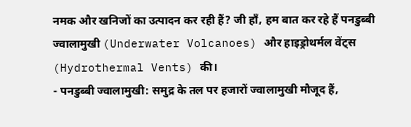नमक और खनिजों का उत्पादन कर रही हैं? जी हाँ, हम बात कर रहे हैं पनडुब्बी ज्वालामुखी (Underwater Volcanoes) और हाइड्रोथर्मल वेंट्स (Hydrothermal Vents) की।
- पनडुब्बी ज्वालामुखी: समुद्र के तल पर हजारों ज्वालामुखी मौजूद हैं,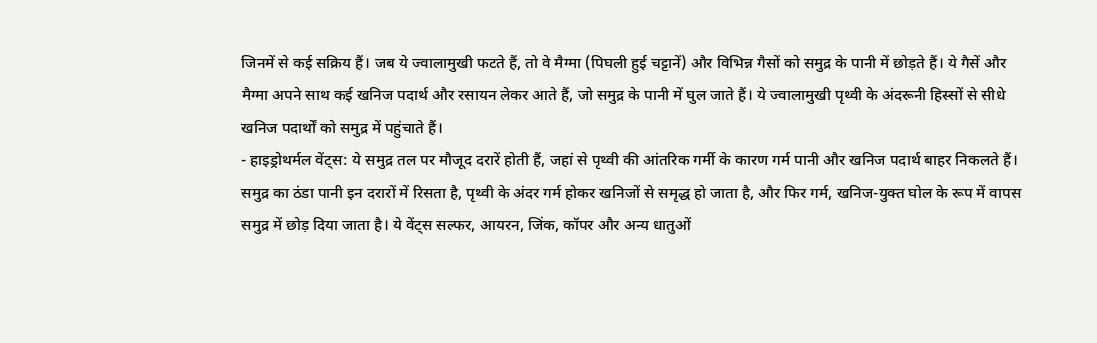जिनमें से कई सक्रिय हैं। जब ये ज्वालामुखी फटते हैं, तो वे मैग्मा (पिघली हुई चट्टानें) और विभिन्न गैसों को समुद्र के पानी में छोड़ते हैं। ये गैसें और मैग्मा अपने साथ कई खनिज पदार्थ और रसायन लेकर आते हैं, जो समुद्र के पानी में घुल जाते हैं। ये ज्वालामुखी पृथ्वी के अंदरूनी हिस्सों से सीधे खनिज पदार्थों को समुद्र में पहुंचाते हैं।
- हाइड्रोथर्मल वेंट्स: ये समुद्र तल पर मौजूद दरारें होती हैं, जहां से पृथ्वी की आंतरिक गर्मी के कारण गर्म पानी और खनिज पदार्थ बाहर निकलते हैं। समुद्र का ठंडा पानी इन दरारों में रिसता है, पृथ्वी के अंदर गर्म होकर खनिजों से समृद्ध हो जाता है, और फिर गर्म, खनिज-युक्त घोल के रूप में वापस समुद्र में छोड़ दिया जाता है। ये वेंट्स सल्फर, आयरन, जिंक, कॉपर और अन्य धातुओं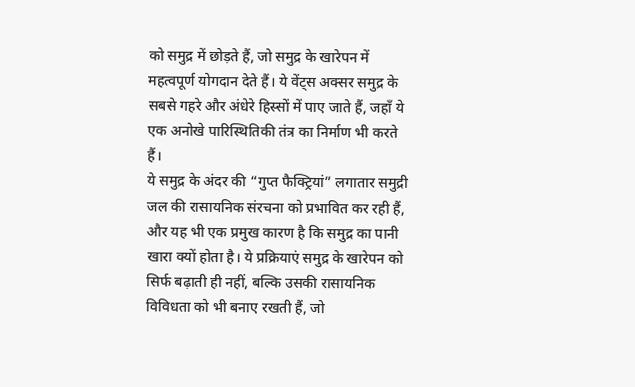को समुद्र में छोड़ते हैं, जो समुद्र के खारेपन में महत्वपूर्ण योगदान देते हैं। ये वेंट्स अक्सर समुद्र के सबसे गहरे और अंधेरे हिस्सों में पाए जाते हैं, जहाँ ये एक अनोखे पारिस्थितिकी तंत्र का निर्माण भी करते हैं।
ये समुद्र के अंदर की “गुप्त फैक्ट्रियां” लगातार समुद्री जल की रासायनिक संरचना को प्रभावित कर रही हैं, और यह भी एक प्रमुख कारण है कि समुद्र का पानी खारा क्यों होता है। ये प्रक्रियाएं समुद्र के खारेपन को सिर्फ बढ़ाती ही नहीं, बल्कि उसकी रासायनिक विविधता को भी बनाए रखती हैं, जो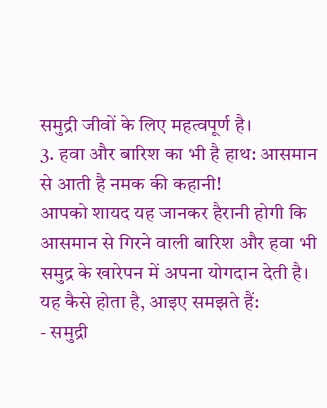समुद्री जीवों के लिए महत्वपूर्ण है।
3. हवा और बारिश का भी है हाथ: आसमान से आती है नमक की कहानी!
आपको शायद यह जानकर हैरानी होगी कि आसमान से गिरने वाली बारिश और हवा भी समुद्र के खारेपन में अपना योगदान देती है। यह कैसे होता है, आइए समझते हैं:
- समुद्री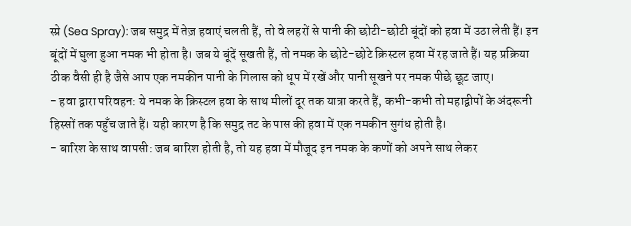स्प्रे (Sea Spray): जब समुद्र में तेज़ हवाएं चलती हैं, तो वे लहरों से पानी की छोटी-छोटी बूंदों को हवा में उठा लेती हैं। इन बूंदों में घुला हुआ नमक भी होता है। जब ये बूंदें सूखती हैं, तो नमक के छोटे-छोटे क्रिस्टल हवा में रह जाते हैं। यह प्रक्रिया ठीक वैसी ही है जैसे आप एक नमकीन पानी के गिलास को धूप में रखें और पानी सूखने पर नमक पीछे छूट जाए।
- हवा द्वारा परिवहन: ये नमक के क्रिस्टल हवा के साथ मीलों दूर तक यात्रा करते हैं, कभी-कभी तो महाद्वीपों के अंदरूनी हिस्सों तक पहुँच जाते हैं। यही कारण है कि समुद्र तट के पास की हवा में एक नमकीन सुगंध होती है।
- बारिश के साथ वापसी: जब बारिश होती है, तो यह हवा में मौजूद इन नमक के कणों को अपने साथ लेकर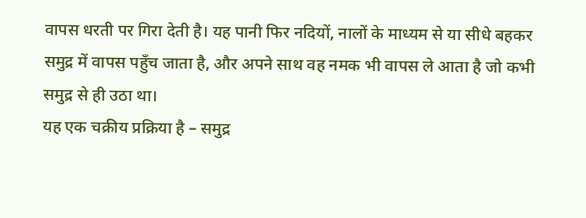वापस धरती पर गिरा देती है। यह पानी फिर नदियों, नालों के माध्यम से या सीधे बहकर समुद्र में वापस पहुँच जाता है, और अपने साथ वह नमक भी वापस ले आता है जो कभी समुद्र से ही उठा था।
यह एक चक्रीय प्रक्रिया है – समुद्र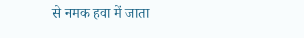से नमक हवा में जाता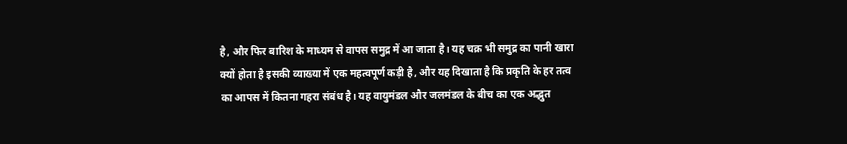है, और फिर बारिश के माध्यम से वापस समुद्र में आ जाता है। यह चक्र भी समुद्र का पानी खारा क्यों होता है इसकी व्याख्या में एक महत्वपूर्ण कड़ी है, और यह दिखाता है कि प्रकृति के हर तत्व का आपस में कितना गहरा संबंध है। यह वायुमंडल और जलमंडल के बीच का एक अद्भुत